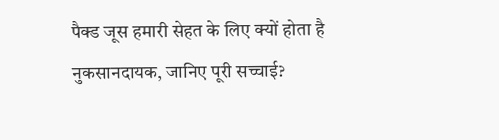पैक्ड जूस हमारी सेहत के लिए क्यों होता है नुकसानदायक, जानिए पूरी सच्चाई?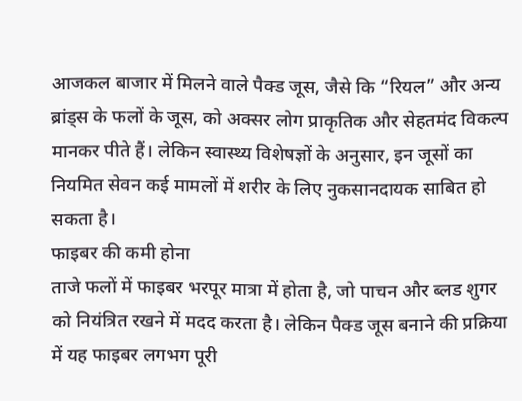आजकल बाजार में मिलने वाले पैक्ड जूस, जैसे कि “रियल” और अन्य ब्रांड्स के फलों के जूस, को अक्सर लोग प्राकृतिक और सेहतमंद विकल्प मानकर पीते हैं। लेकिन स्वास्थ्य विशेषज्ञों के अनुसार, इन जूसों का नियमित सेवन कई मामलों में शरीर के लिए नुकसानदायक साबित हो सकता है।
फाइबर की कमी होना
ताजे फलों में फाइबर भरपूर मात्रा में होता है, जो पाचन और ब्लड शुगर को नियंत्रित रखने में मदद करता है। लेकिन पैक्ड जूस बनाने की प्रक्रिया में यह फाइबर लगभग पूरी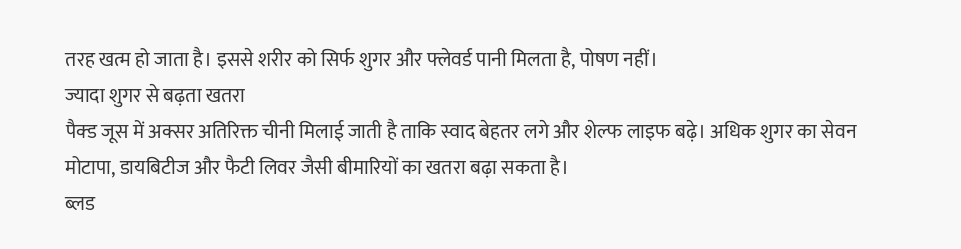तरह खत्म हो जाता है। इससे शरीर को सिर्फ शुगर और फ्लेवर्ड पानी मिलता है, पोषण नहीं।
ज्यादा शुगर से बढ़ता खतरा
पैक्ड जूस में अक्सर अतिरिक्त चीनी मिलाई जाती है ताकि स्वाद बेहतर लगे और शेल्फ लाइफ बढ़े। अधिक शुगर का सेवन मोटापा, डायबिटीज और फैटी लिवर जैसी बीमारियों का खतरा बढ़ा सकता है।
ब्लड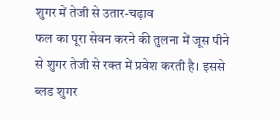शुगर में तेजी से उतार-चढ़ाव
फल का पूरा सेवन करने की तुलना में जूस पीने से शुगर तेजी से रक्त में प्रवेश करती है। इससे ब्लड शुगर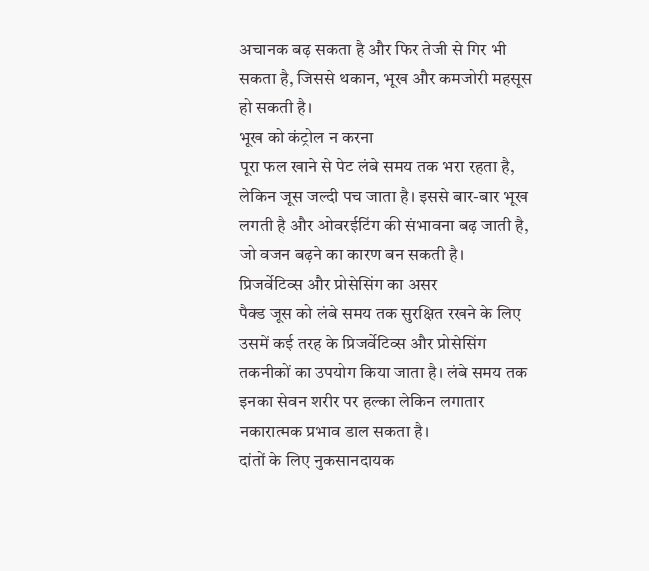अचानक बढ़ सकता है और फिर तेजी से गिर भी सकता है, जिससे थकान, भूख और कमजोरी महसूस हो सकती है।
भूख को कंट्रोल न करना
पूरा फल खाने से पेट लंबे समय तक भरा रहता है, लेकिन जूस जल्दी पच जाता है। इससे बार-बार भूख लगती है और ओवरईटिंग की संभावना बढ़ जाती है, जो वजन बढ़ने का कारण बन सकती है।
प्रिजर्वेटिव्स और प्रोसेसिंग का असर
पैक्ड जूस को लंबे समय तक सुरक्षित रखने के लिए उसमें कई तरह के प्रिजर्वेटिव्स और प्रोसेसिंग तकनीकों का उपयोग किया जाता है। लंबे समय तक इनका सेवन शरीर पर हल्का लेकिन लगातार नकारात्मक प्रभाव डाल सकता है।
दांतों के लिए नुकसानदायक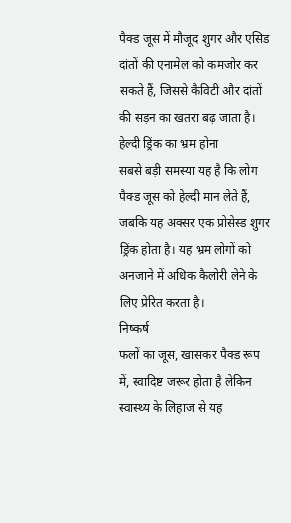पैक्ड जूस में मौजूद शुगर और एसिड दांतों की एनामेल को कमजोर कर सकते हैं, जिससे कैविटी और दांतों की सड़न का खतरा बढ़ जाता है।
हेल्दी ड्रिंक का भ्रम होना
सबसे बड़ी समस्या यह है कि लोग पैक्ड जूस को हेल्दी मान लेते हैं, जबकि यह अक्सर एक प्रोसेस्ड शुगर ड्रिंक होता है। यह भ्रम लोगों को अनजाने में अधिक कैलोरी लेने के लिए प्रेरित करता है।
निष्कर्ष
फलों का जूस, खासकर पैक्ड रूप में, स्वादिष्ट जरूर होता है लेकिन स्वास्थ्य के लिहाज से यह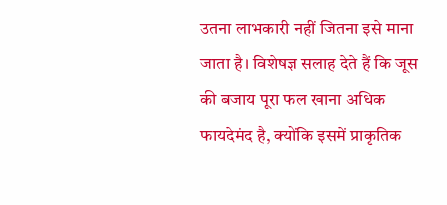उतना लाभकारी नहीं जितना इसे माना जाता है। विशेषज्ञ सलाह देते हैं कि जूस की बजाय पूरा फल खाना अधिक फायदेमंद है, क्योंकि इसमें प्राकृतिक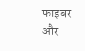फाइबर और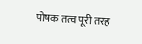पोषक तत्व पूरी तरह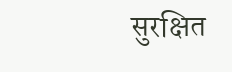सुरक्षित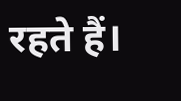रहते हैं।